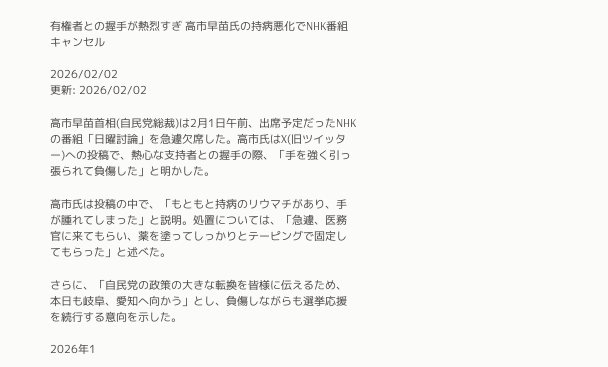有権者との握手が熱烈すぎ 高市早苗氏の持病悪化でNHK番組キャンセル

2026/02/02
更新: 2026/02/02

高市早苗首相(自民党総裁)は2月1日午前、出席予定だったNHKの番組「日曜討論」を急遽欠席した。高市氏はX(旧ツイッター)への投稿で、熱心な支持者との握手の際、「手を強く引っ張られて負傷した」と明かした。

高市氏は投稿の中で、「もともと持病のリウマチがあり、手が腫れてしまった」と説明。処置については、「急遽、医務官に来てもらい、薬を塗ってしっかりとテーピングで固定してもらった」と述べた。

さらに、「自民党の政策の大きな転換を皆様に伝えるため、本日も岐阜、愛知へ向かう」とし、負傷しながらも選挙応援を続行する意向を示した。

2026年1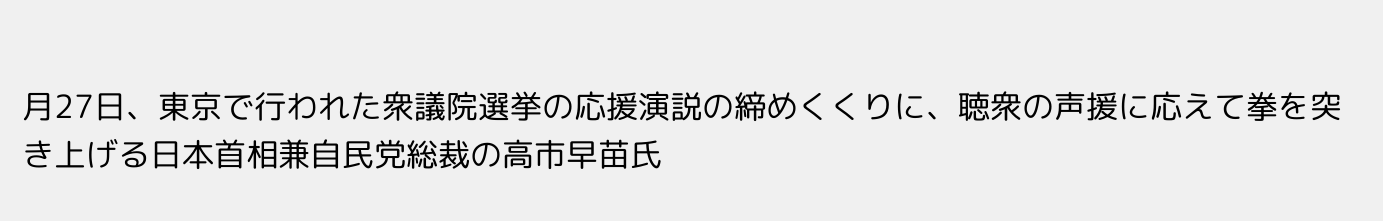月27日、東京で行われた衆議院選挙の応援演説の締めくくりに、聴衆の声援に応えて拳を突き上げる日本首相兼自民党総裁の高市早苗氏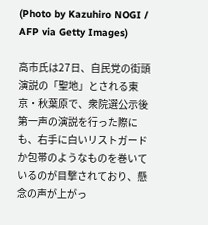(Photo by Kazuhiro NOGI / AFP via Getty Images)

高市氏は27日、自民党の街頭演説の「聖地」とされる東京・秋葉原で、衆院選公示後第一声の演説を行った際にも、右手に白いリストガードか包帯のようなものを巻いているのが目撃されており、懸念の声が上がっ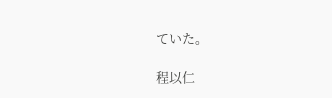ていた。

程以仁